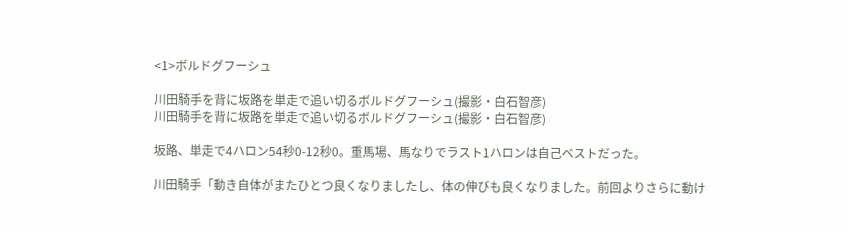<1>ボルドグフーシュ

川田騎手を背に坂路を単走で追い切るボルドグフーシュ(撮影・白石智彦)
川田騎手を背に坂路を単走で追い切るボルドグフーシュ(撮影・白石智彦)

坂路、単走で4ハロン54秒0-12秒0。重馬場、馬なりでラスト1ハロンは自己ベストだった。

川田騎手「動き自体がまたひとつ良くなりましたし、体の伸びも良くなりました。前回よりさらに動け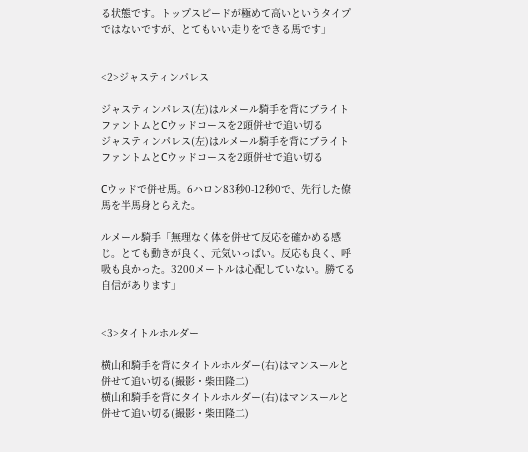る状態です。トップスピードが極めて高いというタイプではないですが、とてもいい走りをできる馬です」


<2>ジャスティンパレス

ジャスティンパレス(左)はルメール騎手を背にブライトファントムとCウッドコースを2頭併せで追い切る
ジャスティンパレス(左)はルメール騎手を背にブライトファントムとCウッドコースを2頭併せで追い切る

Cウッドで併せ馬。6ハロン83秒0-12秒0で、先行した僚馬を半馬身とらえた。

ルメール騎手「無理なく体を併せて反応を確かめる感じ。とても動きが良く、元気いっぱい。反応も良く、呼吸も良かった。3200メートルは心配していない。勝てる自信があります」


<3>タイトルホルダー

横山和騎手を背にタイトルホルダー(右)はマンスールと併せて追い切る(撮影・柴田隆二)
横山和騎手を背にタイトルホルダー(右)はマンスールと併せて追い切る(撮影・柴田隆二)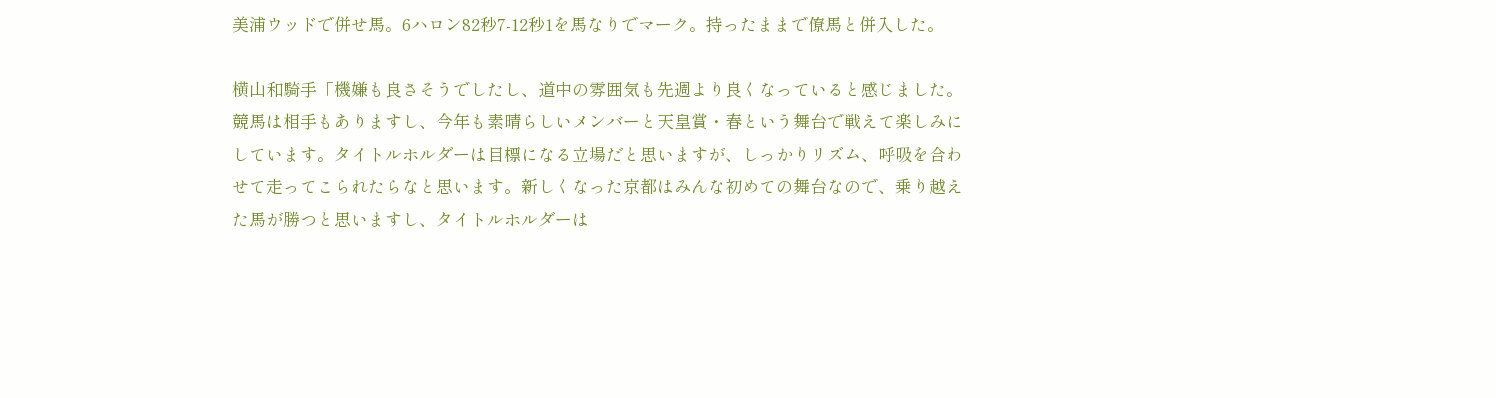美浦ウッドで併せ馬。6ハロン82秒7-12秒1を馬なりでマーク。持ったままで僚馬と併入した。

横山和騎手「機嫌も良さそうでしたし、道中の雰囲気も先週より良くなっていると感じました。競馬は相手もありますし、今年も素晴らしいメンバーと天皇賞・春という舞台で戦えて楽しみにしています。タイトルホルダーは目標になる立場だと思いますが、しっかりリズム、呼吸を合わせて走ってこられたらなと思います。新しくなった京都はみんな初めての舞台なので、乗り越えた馬が勝つと思いますし、タイトルホルダーは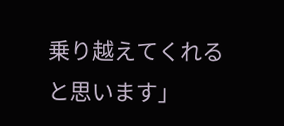乗り越えてくれると思います」